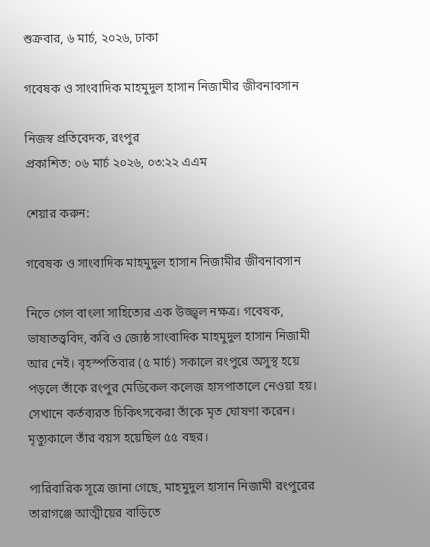শুক্রবার, ৬ মার্চ, ২০২৬, ঢাকা

গবেষক ও সাংবাদিক মাহমুদুল হাসান নিজামীর জীবনাবসান

নিজস্ব প্রতিবেদক, রংপুর
প্রকাশিত: ০৬ মার্চ ২০২৬, ০৩:২২ এএম

শেয়ার করুন:

গবেষক ও সাংবাদিক মাহমুদুল হাসান নিজামীর জীবনাবসান

নিভে গেল বাংলা সাহিত্যের এক উজ্জ্বল নক্ষত্র। গবেষক, ভাষাতত্ত্ববিদ, কবি ও জ্যেষ্ঠ সাংবাদিক মাহমুদুল হাসান নিজামী আর নেই। বৃহস্পতিবার (৫ মার্চ) সকালে রংপুরে অসুস্থ হয়ে পড়লে তাঁকে রংপুর মেডিকেল কলেজ হাসপাতালে নেওয়া হয়। সেখানে কর্তব্যরত চিকিৎসকেরা তাঁকে মৃত ঘোষণা করেন। মৃত্যুকালে তাঁর বয়স হয়েছিল ৫৫ বছর।

পারিবারিক সূত্রে জানা গেছে, মাহমুদুল হাসান নিজামী রংপুরের তারাগঞ্জে আত্মীয়ের বাড়িতে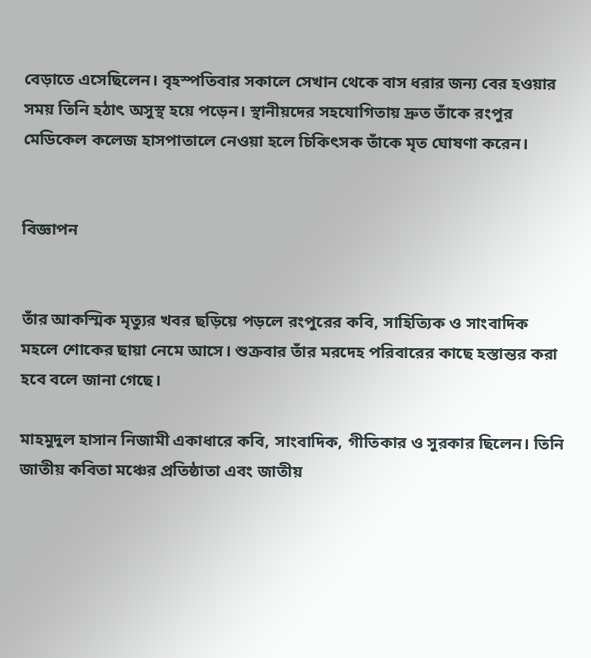বেড়াতে এসেছিলেন। বৃহস্পতিবার সকালে সেখান থেকে বাস ধরার জন্য বের হওয়ার সময় তিনি হঠাৎ অসুস্থ হয়ে পড়েন। স্থানীয়দের সহযোগিতায় দ্রুত তাঁকে রংপুর মেডিকেল কলেজ হাসপাতালে নেওয়া হলে চিকিৎসক তাঁকে মৃত ঘোষণা করেন।


বিজ্ঞাপন


তাঁর আকস্মিক মৃত্যুর খবর ছড়িয়ে পড়লে রংপুরের কবি, সাহিত্যিক ও সাংবাদিক মহলে শোকের ছায়া নেমে আসে। শুক্রবার তাঁর মরদেহ পরিবারের কাছে হস্তান্তর করা হবে বলে জানা গেছে।

মাহমুদুল হাসান নিজামী একাধারে কবি, সাংবাদিক, গীতিকার ও সুরকার ছিলেন। তিনি জাতীয় কবিতা মঞ্চের প্রতিষ্ঠাতা এবং জাতীয়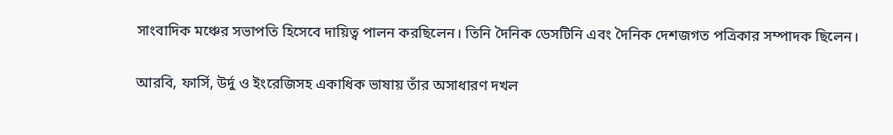সাংবাদিক মঞ্চের সভাপতি হিসেবে দায়িত্ব পালন করছিলেন। তিনি দৈনিক ডেসটিনি এবং দৈনিক দেশজগত পত্রিকার সম্পাদক ছিলেন।

আরবি, ফার্সি, উর্দু ও ইংরেজিসহ একাধিক ভাষায় তাঁর অসাধারণ দখল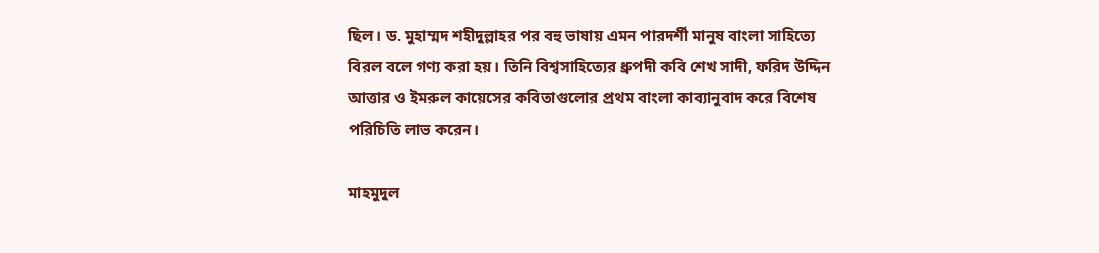ছিল। ড. মুহাম্মদ শহীদুল্লাহর পর বহু ভাষায় এমন পারদর্শী মানুষ বাংলা সাহিত্যে বিরল বলে গণ্য করা হয়। তিনি বিশ্বসাহিত্যের ধ্রুপদী কবি শেখ সাদী, ফরিদ উদ্দিন আত্তার ও ইমরুল কায়েসের কবিতাগুলোর প্রথম বাংলা কাব্যানুবাদ করে বিশেষ পরিচিতি লাভ করেন।

মাহমুদুল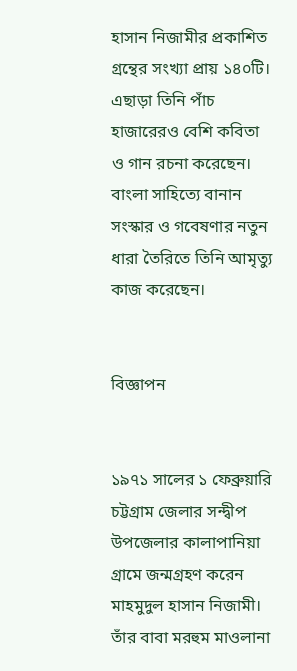হাসান নিজামীর প্রকাশিত গ্রন্থের সংখ্যা প্রায় ১৪০টি। এছাড়া তিনি পাঁচ হাজারেরও বেশি কবিতা ও গান রচনা করেছেন। বাংলা সাহিত্যে বানান সংস্কার ও গবেষণার নতুন ধারা তৈরিতে তিনি আমৃত্যু কাজ করেছেন।


বিজ্ঞাপন


১৯৭১ সালের ১ ফেব্রুয়ারি চট্টগ্রাম জেলার সন্দ্বীপ উপজেলার কালাপানিয়া গ্রামে জন্মগ্রহণ করেন মাহমুদুল হাসান নিজামী। তাঁর বাবা মরহুম মাওলানা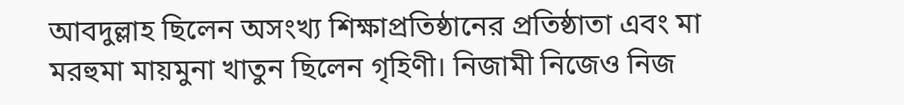আবদুল্লাহ ছিলেন অসংখ্য শিক্ষাপ্রতিষ্ঠানের প্রতিষ্ঠাতা এবং মা মরহুমা মায়মুনা খাতুন ছিলেন গৃহিণী। নিজামী নিজেও নিজ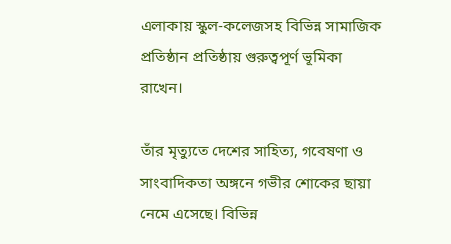এলাকায় স্কুল-কলেজসহ বিভিন্ন সামাজিক প্রতিষ্ঠান প্রতিষ্ঠায় গুরুত্বপূর্ণ ভূমিকা রাখেন।

তাঁর মৃত্যুতে দেশের সাহিত্য, গবেষণা ও সাংবাদিকতা অঙ্গনে গভীর শোকের ছায়া নেমে এসেছে। বিভিন্ন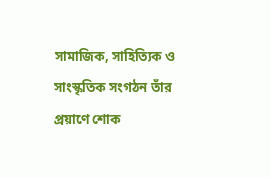সামাজিক, সাহিত্যিক ও সাংস্কৃতিক সংগঠন তাঁর প্রয়াণে শোক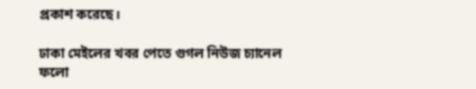প্রকাশ করেছে।

ঢাকা মেইলের খবর পেতে গুগল নিউজ চ্যানেল ফলো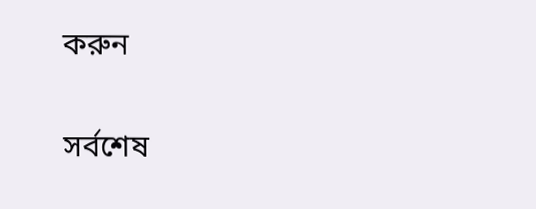করুন

সর্বশেষ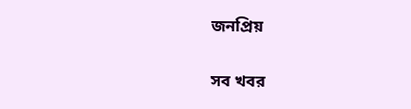জনপ্রিয়

সব খবর